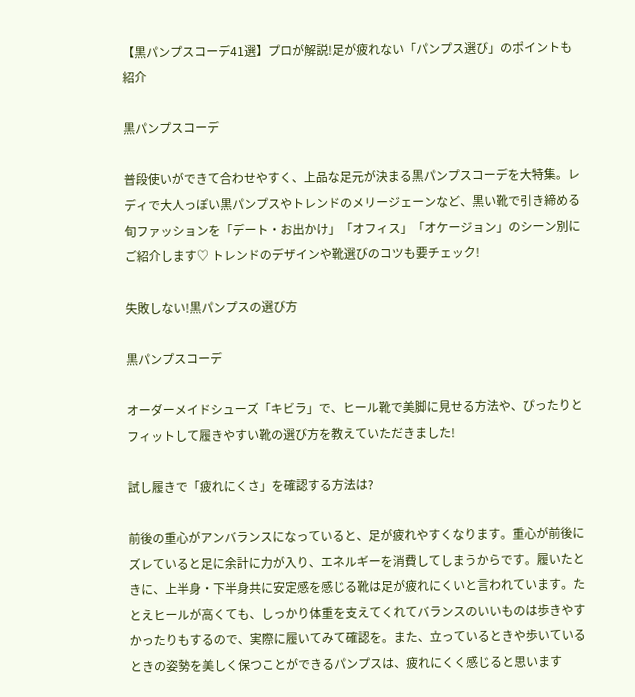【黒パンプスコーデ41選】プロが解説!足が疲れない「パンプス選び」のポイントも紹介

黒パンプスコーデ

普段使いができて合わせやすく、上品な足元が決まる黒パンプスコーデを大特集。レディで大人っぽい黒パンプスやトレンドのメリージェーンなど、黒い靴で引き締める旬ファッションを「デート・お出かけ」「オフィス」「オケージョン」のシーン別にご紹介します♡ トレンドのデザインや靴選びのコツも要チェック!

失敗しない!黒パンプスの選び方

黒パンプスコーデ

オーダーメイドシューズ「キビラ」で、ヒール靴で美脚に見せる方法や、ぴったりとフィットして履きやすい靴の選び方を教えていただきました!

試し履きで「疲れにくさ」を確認する方法は?

前後の重心がアンバランスになっていると、足が疲れやすくなります。重心が前後にズレていると足に余計に力が入り、エネルギーを消費してしまうからです。履いたときに、上半身・下半身共に安定感を感じる靴は足が疲れにくいと言われています。たとえヒールが高くても、しっかり体重を支えてくれてバランスのいいものは歩きやすかったりもするので、実際に履いてみて確認を。また、立っているときや歩いているときの姿勢を美しく保つことができるパンプスは、疲れにくく感じると思います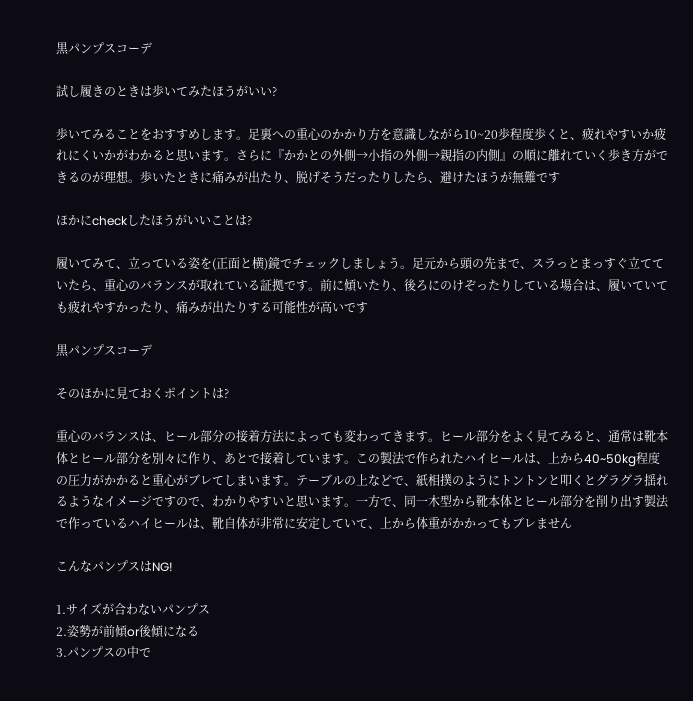黒パンプスコーデ

試し履きのときは歩いてみたほうがいい?

歩いてみることをおすすめします。足裏への重心のかかり方を意識しながら10~20歩程度歩くと、疲れやすいか疲れにくいかがわかると思います。さらに『かかとの外側→小指の外側→親指の内側』の順に離れていく歩き方ができるのが理想。歩いたときに痛みが出たり、脱げそうだったりしたら、避けたほうが無難です

ほかにcheckしたほうがいいことは?

履いてみて、立っている姿を(正面と横)鏡でチェックしましょう。足元から頭の先まで、スラっとまっすぐ立てていたら、重心のバランスが取れている証拠です。前に傾いたり、後ろにのけぞったりしている場合は、履いていても疲れやすかったり、痛みが出たりする可能性が高いです

黒パンプスコーデ

そのほかに見ておくポイントは?

重心のバランスは、ヒール部分の接着方法によっても変わってきます。ヒール部分をよく見てみると、通常は靴本体とヒール部分を別々に作り、あとで接着しています。この製法で作られたハイヒールは、上から40~50kg程度の圧力がかかると重心がブレてしまいます。テーブルの上などで、紙相撲のようにトントンと叩くとグラグラ揺れるようなイメージですので、わかりやすいと思います。一方で、同一木型から靴本体とヒール部分を削り出す製法で作っているハイヒールは、靴自体が非常に安定していて、上から体重がかかってもブレません

こんなパンプスはNG!

1.サイズが合わないパンプス
2.姿勢が前傾or後傾になる
3.パンプスの中で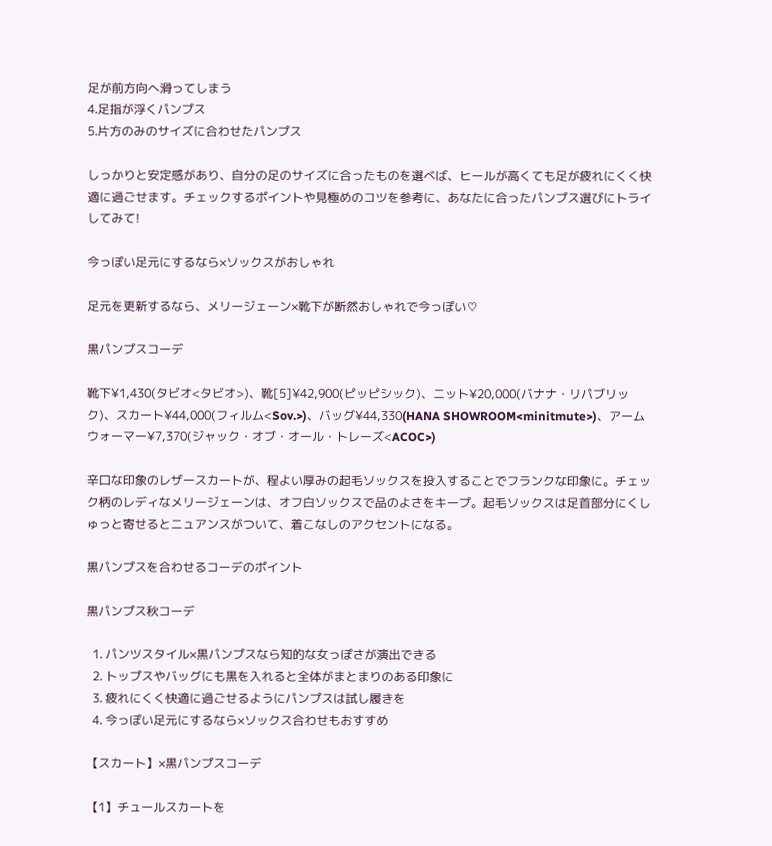足が前方向へ滑ってしまう
4.足指が浮くパンプス
5.片方のみのサイズに合わせたパンプス

しっかりと安定感があり、自分の足のサイズに合ったものを選べば、ヒールが高くても足が疲れにくく快適に過ごせます。チェックするポイントや見極めのコツを参考に、あなたに合ったパンプス選びにトライしてみて!

今っぽい足元にするなら×ソックスがおしゃれ

足元を更新するなら、メリージェーン×靴下が断然おしゃれで今っぽい♡

黒パンプスコーデ

靴下¥1,430(タビオ<タビオ>)、靴[5]¥42,900(ピッピシック)、ニット¥20,000(バナナ・リパブリック)、スカート¥44,000(フィルム<Sov.>)、バッグ¥44,330(HANA SHOWROOM<minitmute>)、アームウォーマー¥7,370(ジャック・オブ・オール・トレーズ<ACOC>)

辛口な印象のレザースカートが、程よい厚みの起毛ソックスを投入することでフランクな印象に。チェック柄のレディなメリージェーンは、オフ白ソックスで品のよさをキープ。起毛ソックスは足首部分にくしゅっと寄せるとニュアンスがついて、着こなしのアクセントになる。

黒パンプスを合わせるコーデのポイント

黒パンプス秋コーデ

  1. パンツスタイル×黒パンプスなら知的な女っぽさが演出できる
  2. トップスやバッグにも黒を入れると全体がまとまりのある印象に
  3. 疲れにくく快適に過ごせるようにパンプスは試し履きを
  4. 今っぽい足元にするなら×ソックス合わせもおすすめ

【スカート】×黒パンプスコーデ

【1】チュールスカートを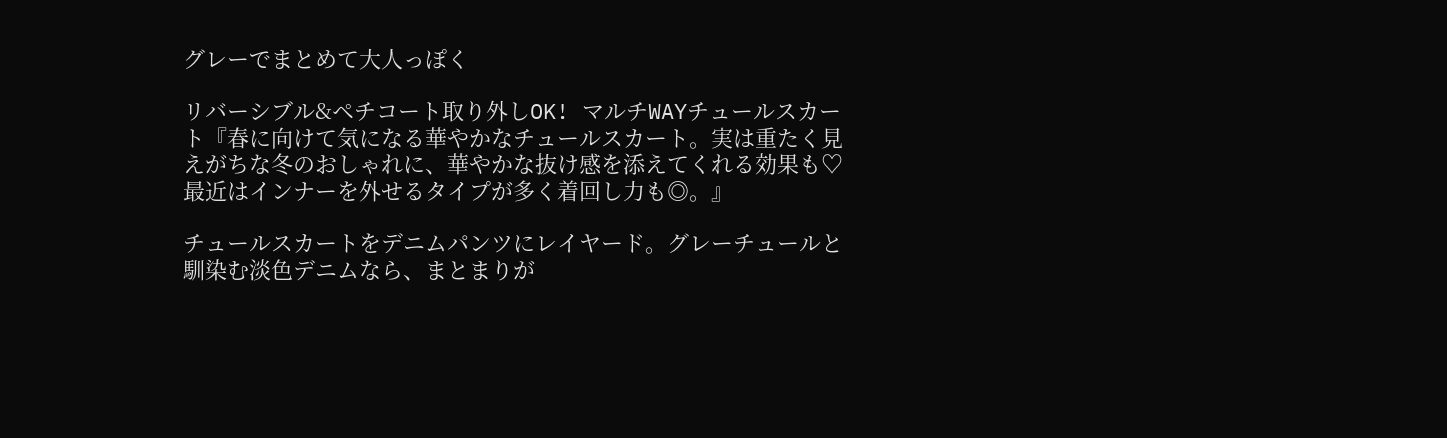グレーでまとめて大人っぽく

リバーシブル&ペチコート取り外しOK! マルチWAYチュールスカート『春に向けて気になる華やかなチュールスカート。実は重たく見えがちな冬のおしゃれに、華やかな抜け感を添えてくれる効果も♡ 最近はインナーを外せるタイプが多く着回し力も◎。』

チュールスカートをデニムパンツにレイヤード。グレーチュールと馴染む淡色デニムなら、まとまりが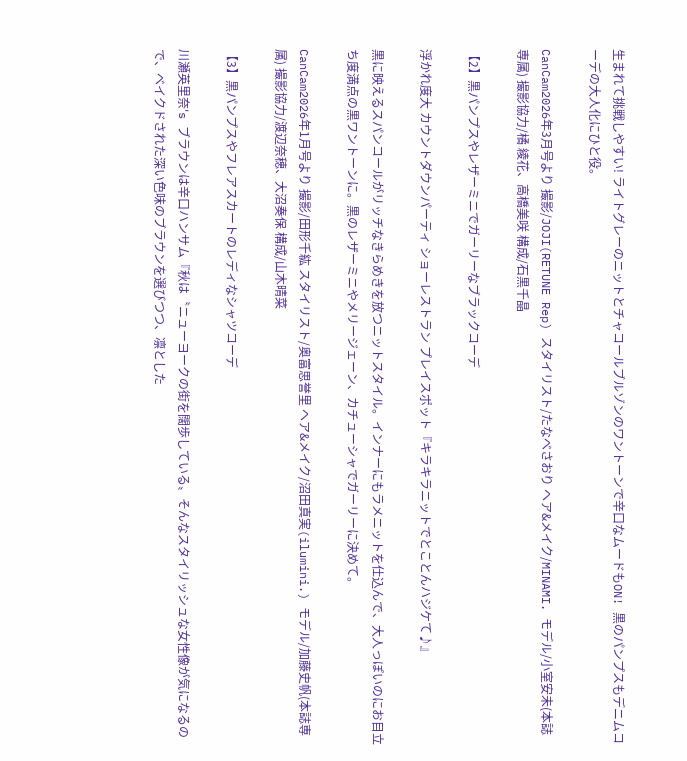生まれて挑戦しやすい! ライトグレーのニットとチャコールブルゾンのワントーンで辛口なムードもON! 黒のパンプスもデニムコーデの大人化にひと役。

CanCam2026年3月号より 撮影/JOJI(RETUNE Rep) スタイリスト/たなべさおり ヘア&メイク/MINAMI. モデル/小室安未(本誌専属) 撮影協力/橘 綾花、高橋美咲 構成/石黒千晶

【2】黒パンプスやレザーミニでガーリーなブラックコーデ

浮かれ度大 カウントダウンパーティ ショーレストラン プレイスポット『キラキラニットでとことんハジケて♪』

黒に映えるスパンコールがリッチなきらめきを放つニットスタイル。インナーにもラメニットを仕込んで、大人っぽいのにお目立ち度満点の黒ワントーンに。黒のレザーミニやメリージェーン、カチューシャでガーリーに決めて。

CanCam2026年1月号より 撮影/田形千紘 スタイリスト/奥富思誉里 ヘア&メイク/沼田真実(ilumini.) モデル/加藤史帆(本誌専属) 撮影協力/渡辺奈穂、大沼奏保 構成/山木晴菜

【3】黒パンプスやフレアスカートのレディなシャツコーデ

川瀬英里奈's ブラウンは辛口ハンサム『秋は〝ニューヨークの街を闊歩している〟そんなスタイリッシュな女性像が気になるので、ベイクドされた深い色味のブラウンを選びつつ、凛とした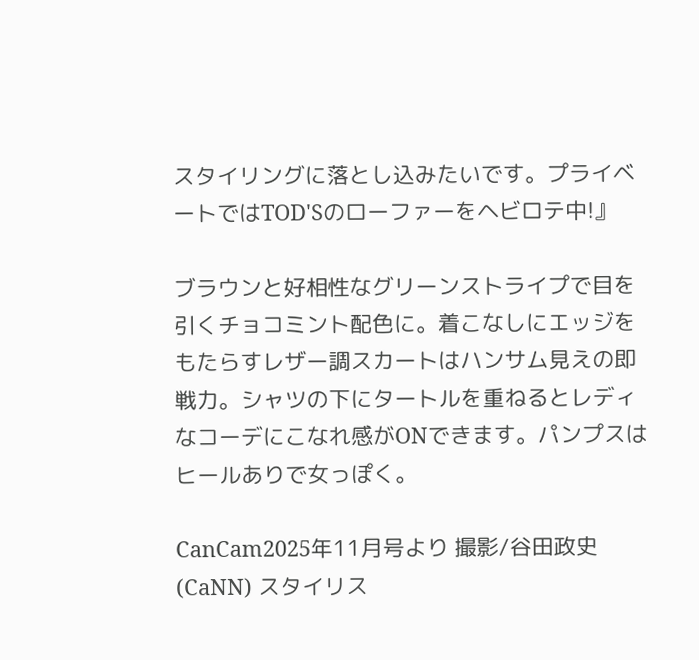スタイリングに落とし込みたいです。プライベートではTOD'Sのローファーをヘビロテ中!』

ブラウンと好相性なグリーンストライプで目を引くチョコミント配色に。着こなしにエッジをもたらすレザー調スカートはハンサム見えの即戦力。シャツの下にタートルを重ねるとレディなコーデにこなれ感がONできます。パンプスはヒールありで女っぽく。

CanCam2025年11月号より 撮影/谷田政史(CaNN) スタイリス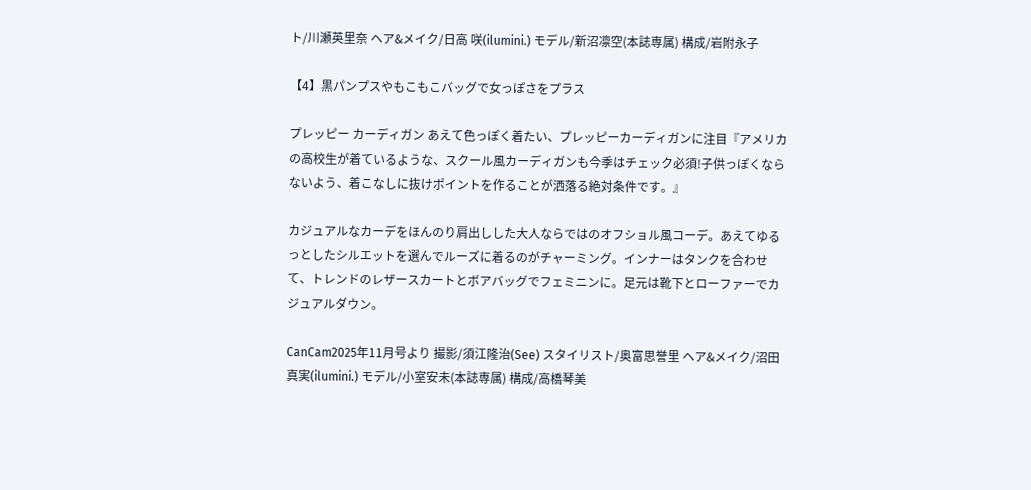ト/川瀬英里奈 ヘア&メイク/日高 咲(ilumini.) モデル/新沼凛空(本誌専属) 構成/岩附永子

【4】黒パンプスやもこもこバッグで女っぽさをプラス

プレッピー カーディガン あえて色っぽく着たい、プレッピーカーディガンに注目『アメリカの高校生が着ているような、スクール風カーディガンも今季はチェック必須!子供っぽくならないよう、着こなしに抜けポイントを作ることが洒落る絶対条件です。』

カジュアルなカーデをほんのり肩出しした大人ならではのオフショル風コーデ。あえてゆるっとしたシルエットを選んでルーズに着るのがチャーミング。インナーはタンクを合わせて、トレンドのレザースカートとボアバッグでフェミニンに。足元は靴下とローファーでカジュアルダウン。

CanCam2025年11月号より 撮影/須江隆治(See) スタイリスト/奥富思誉里 ヘア&メイク/沼田真実(ilumini.) モデル/小室安未(本誌専属) 構成/高橋琴美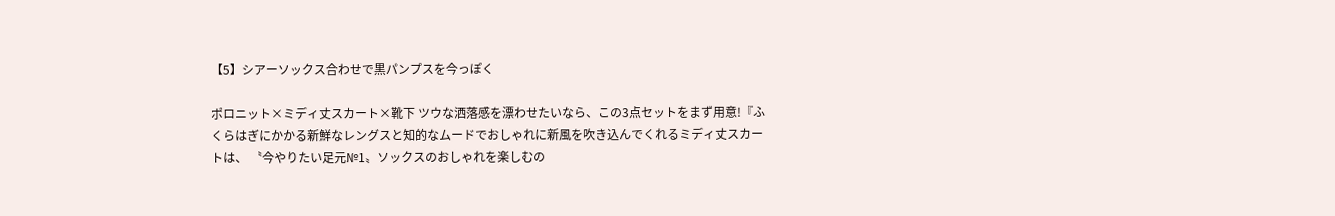【5】シアーソックス合わせで黒パンプスを今っぽく

ポロニット×ミディ丈スカート×靴下 ツウな洒落感を漂わせたいなら、この3点セットをまず用意!『ふくらはぎにかかる新鮮なレングスと知的なムードでおしゃれに新風を吹き込んでくれるミディ丈スカートは、 〝今やりたい足元№1〟ソックスのおしゃれを楽しむの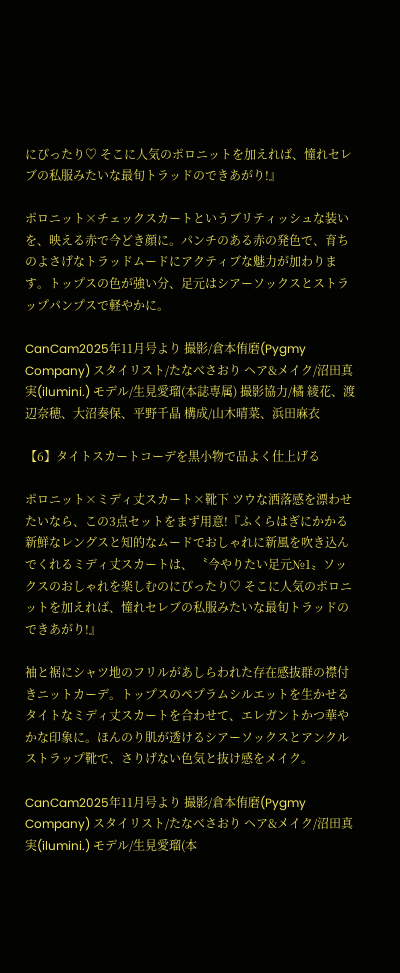にぴったり♡ そこに人気のポロニットを加えれば、憧れセレブの私服みたいな最旬トラッドのできあがり!』

ポロニット×チェックスカートというブリティッシュな装いを、映える赤で今どき顔に。パンチのある赤の発色で、育ちのよさげなトラッドムードにアクティブな魅力が加わります。トップスの色が強い分、足元はシアーソックスとストラップパンプスで軽やかに。

CanCam2025年11月号より 撮影/倉本侑磨(Pygmy Company) スタイリスト/たなべさおり ヘア&メイク/沼田真実(ilumini.) モデル/生見愛瑠(本誌専属) 撮影協力/橘 綾花、渡辺奈穂、大沼奏保、平野千晶 構成/山木晴菜、浜田麻衣

【6】タイトスカートコーデを黒小物で品よく仕上げる

ポロニット×ミディ丈スカート×靴下 ツウな洒落感を漂わせたいなら、この3点セットをまず用意!『ふくらはぎにかかる新鮮なレングスと知的なムードでおしゃれに新風を吹き込んでくれるミディ丈スカートは、 〝今やりたい足元№1〟ソックスのおしゃれを楽しむのにぴったり♡ そこに人気のポロニットを加えれば、憧れセレブの私服みたいな最旬トラッドのできあがり!』

袖と裾にシャツ地のフリルがあしらわれた存在感抜群の襟付きニットカーデ。トップスのペプラムシルエットを生かせるタイトなミディ丈スカートを合わせて、エレガントかつ華やかな印象に。ほんのり肌が透けるシアーソックスとアンクルストラップ靴で、さりげない色気と抜け感をメイク。

CanCam2025年11月号より 撮影/倉本侑磨(Pygmy Company) スタイリスト/たなべさおり ヘア&メイク/沼田真実(ilumini.) モデル/生見愛瑠(本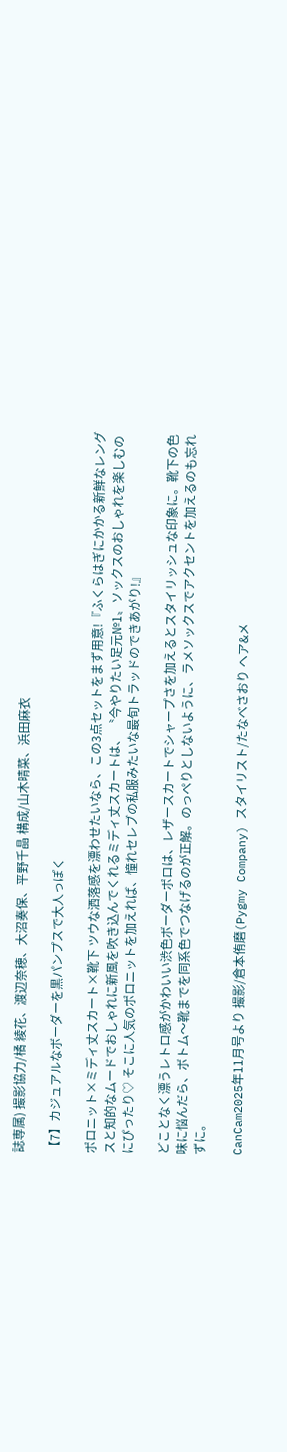誌専属) 撮影協力/橘 綾花、渡辺奈穂、大沼奏保、平野千晶 構成/山木晴菜、浜田麻衣

【7】カジュアルなボーダーを黒パンプスで大人っぽく

ポロニット×ミディ丈スカート×靴下 ツウな洒落感を漂わせたいなら、この3点セットをまず用意!『ふくらはぎにかかる新鮮なレングスと知的なムードでおしゃれに新風を吹き込んでくれるミディ丈スカートは、 〝今やりたい足元№1〟ソックスのおしゃれを楽しむのにぴったり♡ そこに人気のポロニットを加えれば、憧れセレブの私服みたいな最旬トラッドのできあがり!』

どことなく漂うレトロ感がかわいい渋色ボーダーポロは、レザースカートでシャープさを加えるとスタイリッシュな印象に。靴下の色味に悩んだら、ボトム〜靴までを同系色でつなげるのが正解。のっぺりとしないように、ラメソックスでアクセントを加えるのも忘れずに。

CanCam2025年11月号より 撮影/倉本侑磨(Pygmy Company) スタイリスト/たなべさおり ヘア&メ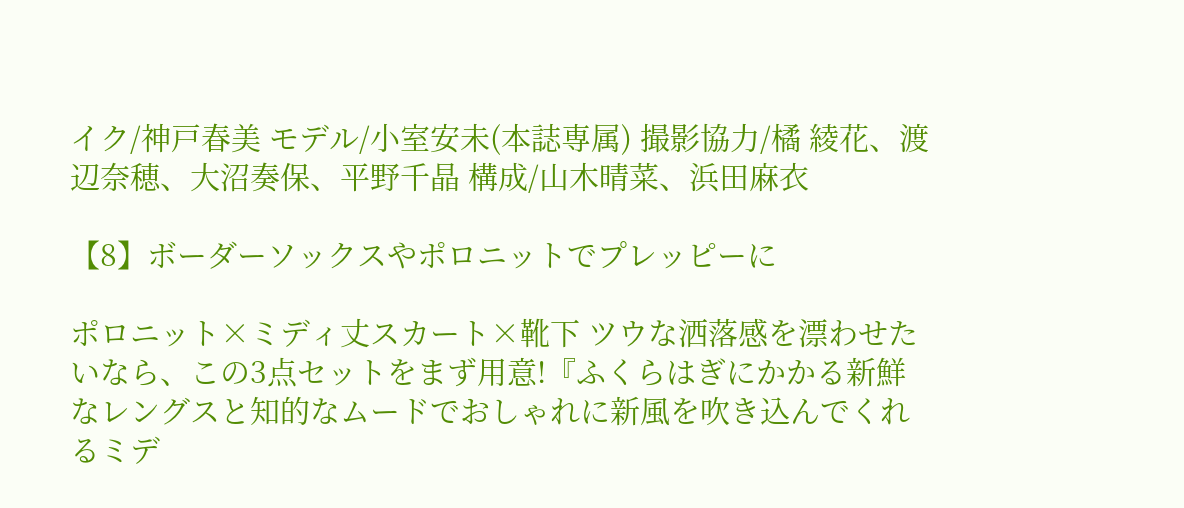イク/神戸春美 モデル/小室安未(本誌専属) 撮影協力/橘 綾花、渡辺奈穂、大沼奏保、平野千晶 構成/山木晴菜、浜田麻衣

【8】ボーダーソックスやポロニットでプレッピーに

ポロニット×ミディ丈スカート×靴下 ツウな洒落感を漂わせたいなら、この3点セットをまず用意!『ふくらはぎにかかる新鮮なレングスと知的なムードでおしゃれに新風を吹き込んでくれるミデ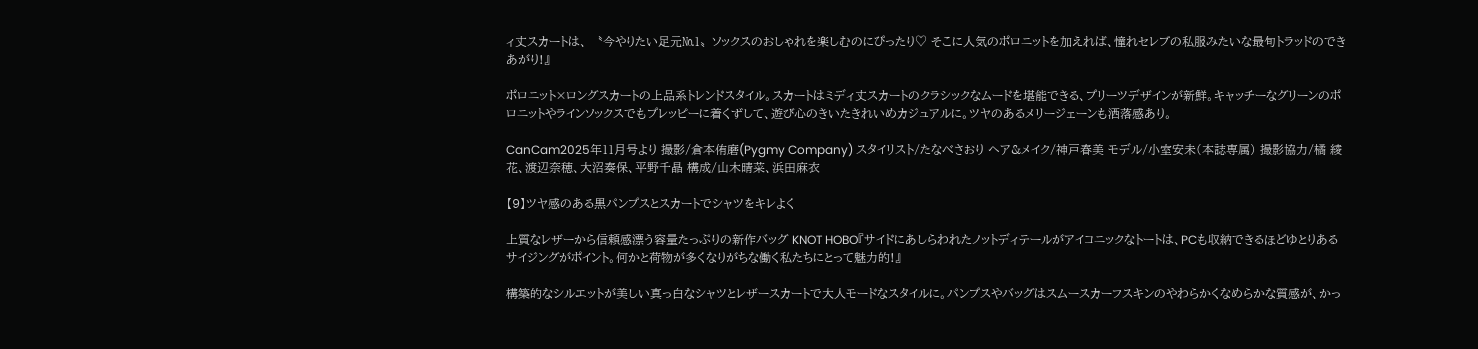ィ丈スカートは、 〝今やりたい足元№1〟ソックスのおしゃれを楽しむのにぴったり♡ そこに人気のポロニットを加えれば、憧れセレブの私服みたいな最旬トラッドのできあがり!』

ポロニット×ロングスカートの上品系トレンドスタイル。スカートはミディ丈スカートのクラシックなムードを堪能できる、プリーツデザインが新鮮。キャッチーなグリーンのポロニットやラインソックスでもプレッピーに着くずして、遊び心のきいたきれいめカジュアルに。ツヤのあるメリージェーンも洒落感あり。

CanCam2025年11月号より 撮影/倉本侑磨(Pygmy Company) スタイリスト/たなべさおり ヘア&メイク/神戸春美 モデル/小室安未(本誌専属) 撮影協力/橘 綾花、渡辺奈穂、大沼奏保、平野千晶 構成/山木晴菜、浜田麻衣

【9】ツヤ感のある黒パンプスとスカートでシャツをキレよく

上質なレザーから信頼感漂う容量たっぷりの新作バッグ KNOT HOBO『サイドにあしらわれたノットディテールがアイコニックなトートは、PCも収納できるほどゆとりあるサイジングがポイント。何かと荷物が多くなりがちな働く私たちにとって魅力的!』

構築的なシルエットが美しい真っ白なシャツとレザースカートで大人モードなスタイルに。パンプスやバッグはスムースカーフスキンのやわらかくなめらかな質感が、かっ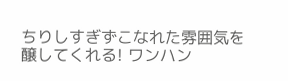ちりしすぎずこなれた雰囲気を醸してくれる! ワンハン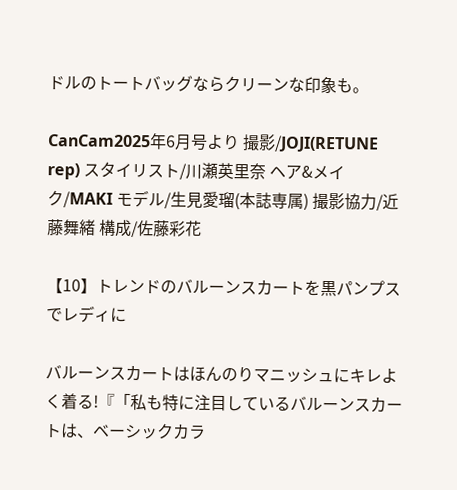ドルのトートバッグならクリーンな印象も。

CanCam2025年6月号より 撮影/JOJI(RETUNE rep) スタイリスト/川瀬英里奈 ヘア&メイク/MAKI モデル/生見愛瑠(本誌専属) 撮影協力/近藤舞緒 構成/佐藤彩花

【10】トレンドのバルーンスカートを黒パンプスでレディに

バルーンスカートはほんのりマニッシュにキレよく着る!『「私も特に注目しているバルーンスカートは、ベーシックカラ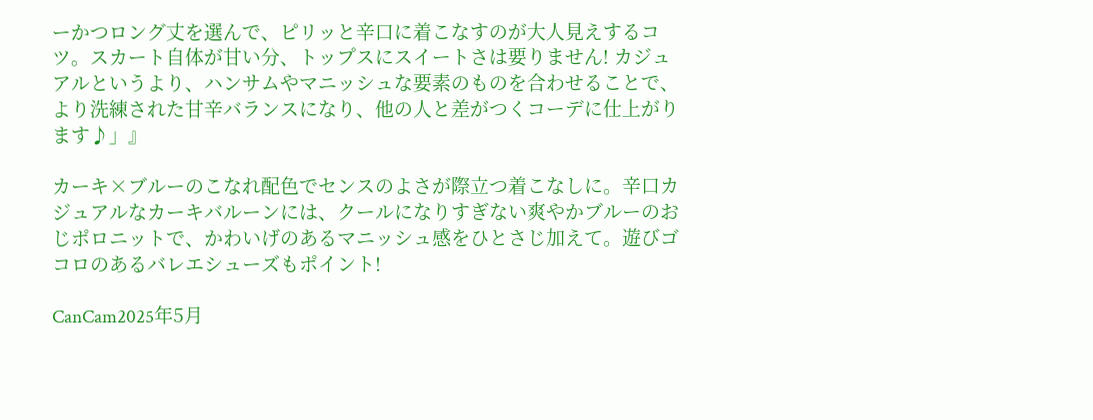ーかつロング丈を選んで、ピリッと辛口に着こなすのが大人見えするコツ。スカート自体が甘い分、トップスにスイートさは要りません! カジュアルというより、ハンサムやマニッシュな要素のものを合わせることで、より洗練された甘辛バランスになり、他の人と差がつくコーデに仕上がります♪」』

カーキ×ブルーのこなれ配色でセンスのよさが際立つ着こなしに。辛口カジュアルなカーキバルーンには、クールになりすぎない爽やかブルーのおじポロニットで、かわいげのあるマニッシュ感をひとさじ加えて。遊びゴコロのあるバレエシューズもポイント!

CanCam2025年5月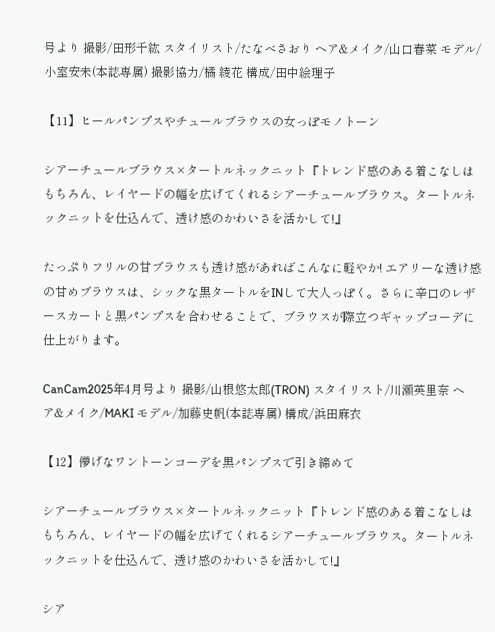号より 撮影/田形千紘 スタイリスト/たなべさおり ヘア&メイク/山口春菜 モデル/小室安未(本誌専属) 撮影協力/橘 綾花 構成/田中絵理子

【11】ヒールパンプスやチュールブラウスの女っぽモノトーン

シアーチュールブラウス×タートルネックニット『トレンド感のある着こなしはもちろん、レイヤードの幅を広げてくれるシアーチュールブラウス。タートルネックニットを仕込んで、透け感のかわいさを活かして!』

たっぷりフリルの甘ブラウスも透け感があればこんなに軽やか! エアリーな透け感の甘めブラウスは、シックな黒タートルをINして大人っぽく。さらに辛口のレザースカートと黒パンプスを合わせることで、ブラウスが際立つギャップコーデに仕上がります。

CanCam2025年4月号より 撮影/山根悠太郎(TRON) スタイリスト/川瀬英里奈 ヘア&メイク/MAKI モデル/加藤史帆(本誌専属) 構成/浜田麻衣

【12】儚げなワントーンコーデを黒パンプスで引き締めて

シアーチュールブラウス×タートルネックニット『トレンド感のある着こなしはもちろん、レイヤードの幅を広げてくれるシアーチュールブラウス。タートルネックニットを仕込んで、透け感のかわいさを活かして!』

シア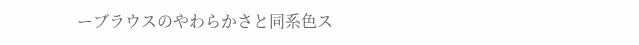ーブラウスのやわらかさと同系色ス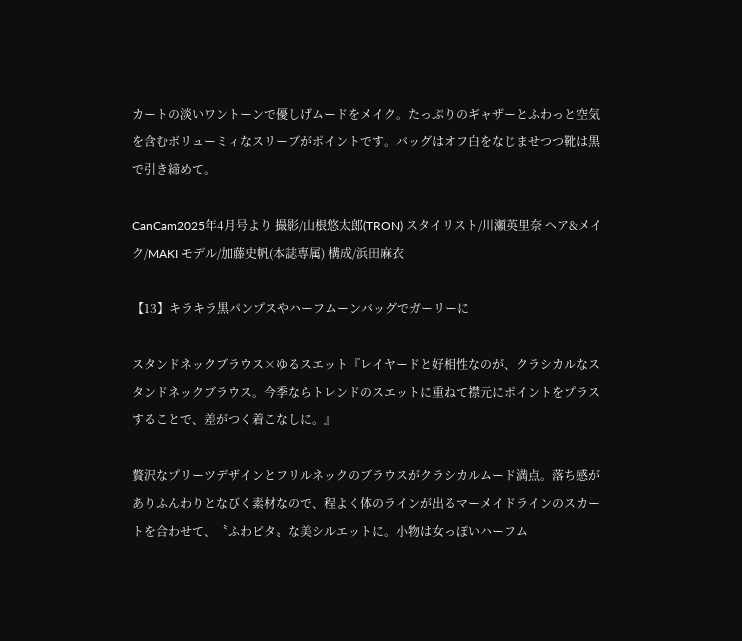カートの淡いワントーンで優しげムードをメイク。たっぷりのギャザーとふわっと空気を含むボリューミィなスリーブがポイントです。バッグはオフ白をなじませつつ靴は黒で引き締めて。

CanCam2025年4月号より 撮影/山根悠太郎(TRON) スタイリスト/川瀬英里奈 ヘア&メイク/MAKI モデル/加藤史帆(本誌専属) 構成/浜田麻衣

【13】キラキラ黒パンプスやハーフムーンバッグでガーリーに

スタンドネックブラウス×ゆるスエット『レイヤードと好相性なのが、クラシカルなスタンドネックブラウス。今季ならトレンドのスエットに重ねて襟元にポイントをプラスすることで、差がつく着こなしに。』

贅沢なプリーツデザインとフリルネックのブラウスがクラシカルムード満点。落ち感がありふんわりとなびく素材なので、程よく体のラインが出るマーメイドラインのスカートを合わせて、〝ふわピタ〟な美シルエットに。小物は女っぽいハーフム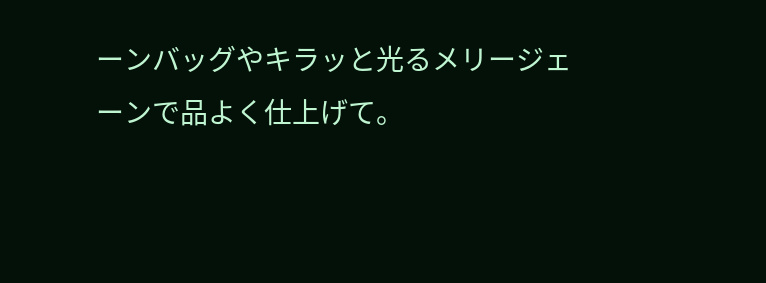ーンバッグやキラッと光るメリージェーンで品よく仕上げて。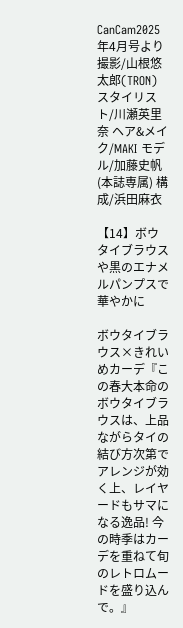CanCam2025年4月号より 撮影/山根悠太郎(TRON) スタイリスト/川瀬英里奈 ヘア&メイク/MAKI モデル/加藤史帆(本誌専属) 構成/浜田麻衣

【14】ボウタイブラウスや黒のエナメルパンプスで華やかに

ボウタイブラウス×きれいめカーデ『この春大本命のボウタイブラウスは、上品ながらタイの結び方次第でアレンジが効く上、レイヤードもサマになる逸品! 今の時季はカーデを重ねて旬のレトロムードを盛り込んで。』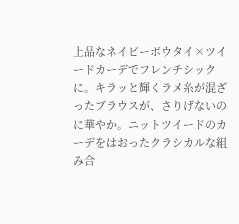上品なネイビーボウタイ×ツイードカーデでフレンチシックに。キラッと輝くラメ糸が混ざったブラウスが、さりげないのに華やか。ニットツイードのカーデをはおったクラシカルな組み合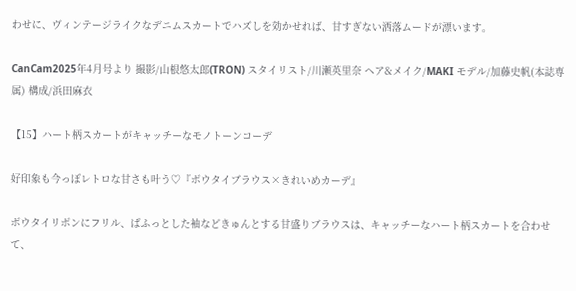わせに、ヴィンテージライクなデニムスカートでハズしを効かせれば、甘すぎない洒落ムードが漂います。

CanCam2025年4月号より 撮影/山根悠太郎(TRON) スタイリスト/川瀬英里奈 ヘア&メイク/MAKI モデル/加藤史帆(本誌専属) 構成/浜田麻衣

【15】ハート柄スカートがキャッチーなモノトーンコーデ

好印象も今っぽレトロな甘さも叶う♡『ボウタイブラウス×きれいめカーデ』

ボウタイリボンにフリル、ぱふっとした袖などきゅんとする甘盛りブラウスは、キャッチーなハート柄スカートを合わせて、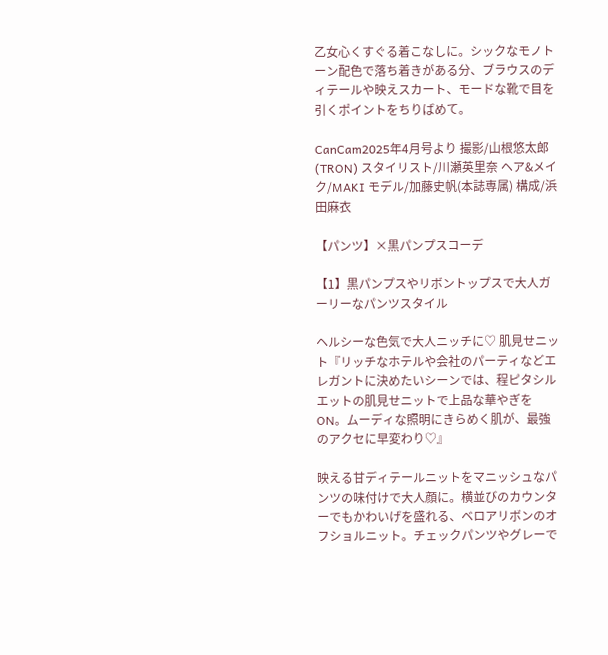乙女心くすぐる着こなしに。シックなモノトーン配色で落ち着きがある分、ブラウスのディテールや映えスカート、モードな靴で目を引くポイントをちりばめて。

CanCam2025年4月号より 撮影/山根悠太郎(TRON) スタイリスト/川瀬英里奈 ヘア&メイク/MAKI モデル/加藤史帆(本誌専属) 構成/浜田麻衣

【パンツ】×黒パンプスコーデ

【1】黒パンプスやリボントップスで大人ガーリーなパンツスタイル

ヘルシーな色気で大人ニッチに♡ 肌見せニット『リッチなホテルや会社のパーティなどエレガントに決めたいシーンでは、程ピタシルエットの肌見せニットで上品な華やぎをON。ムーディな照明にきらめく肌が、最強のアクセに早変わり♡』

映える甘ディテールニットをマニッシュなパンツの味付けで大人顔に。横並びのカウンターでもかわいげを盛れる、ベロアリボンのオフショルニット。チェックパンツやグレーで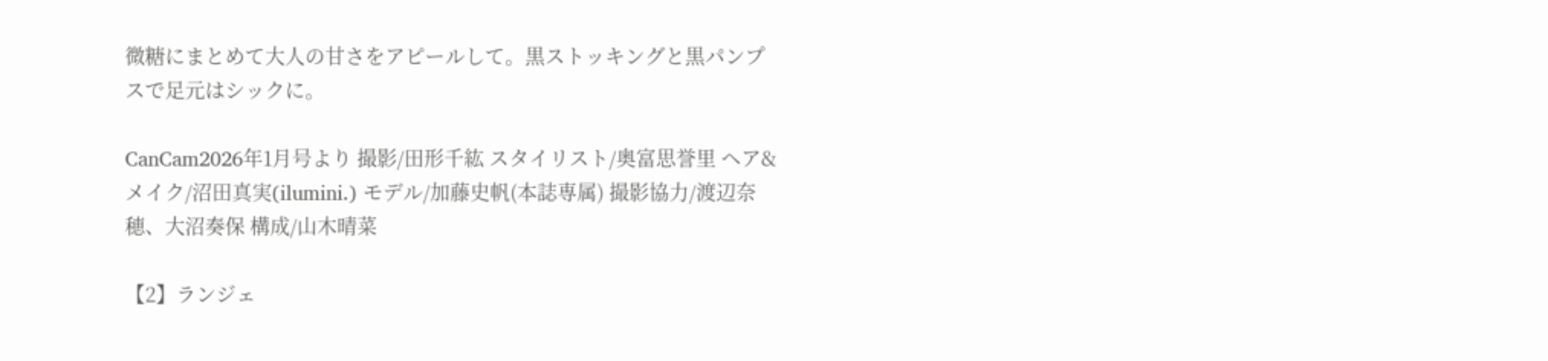微糖にまとめて大人の甘さをアピールして。黒ストッキングと黒パンプスで足元はシックに。

CanCam2026年1月号より 撮影/田形千紘 スタイリスト/奥富思誉里 ヘア&メイク/沼田真実(ilumini.) モデル/加藤史帆(本誌専属) 撮影協力/渡辺奈穂、大沼奏保 構成/山木晴菜

【2】ランジェ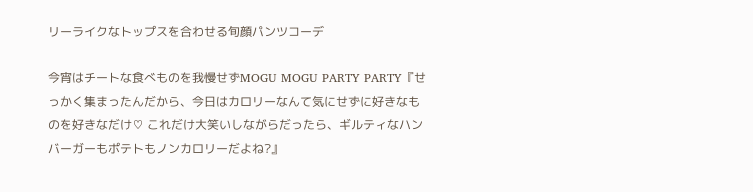リーライクなトップスを合わせる旬顔パンツコーデ

今宵はチートな食べものを我慢せずMOGU MOGU PARTY PARTY『せっかく集まったんだから、今日はカロリーなんて気にせずに好きなものを好きなだけ♡ これだけ大笑いしながらだったら、ギルティなハンバーガーもポテトもノンカロリーだよね?』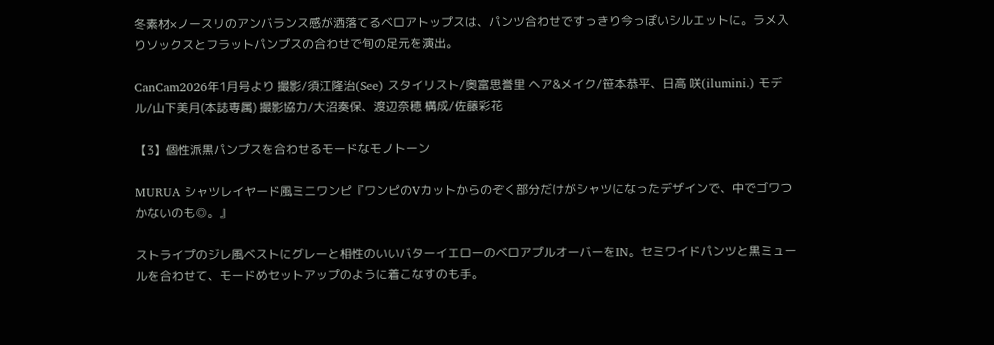冬素材×ノースリのアンバランス感が洒落てるベロアトップスは、パンツ合わせですっきり今っぽいシルエットに。ラメ入りソックスとフラットパンプスの合わせで旬の足元を演出。

CanCam2026年1月号より 撮影/須江隆治(See) スタイリスト/奥富思誉里 ヘア&メイク/笹本恭平、日高 咲(ilumini.) モデル/山下美月(本誌専属) 撮影協力/大沼奏保、渡辺奈穂 構成/佐藤彩花

【3】個性派黒パンプスを合わせるモードなモノトーン

MURUA シャツレイヤード風ミニワンピ『ワンピのVカットからのぞく部分だけがシャツになったデザインで、中でゴワつかないのも◎。』

ストライプのジレ風ベストにグレーと相性のいいバターイエローのベロアプルオーバーをIN。セミワイドパンツと黒ミュールを合わせて、モードめセットアップのように着こなすのも手。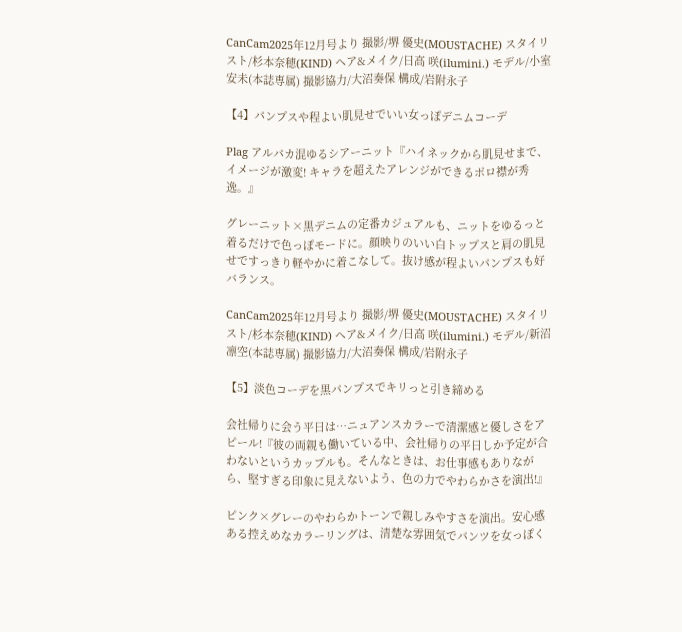CanCam2025年12月号より 撮影/堺 優史(MOUSTACHE) スタイリスト/杉本奈穂(KIND) ヘア&メイク/日高 咲(ilumini.) モデル/小室安未(本誌専属) 撮影協力/大沼奏保 構成/岩附永子

【4】パンプスや程よい肌見せでいい女っぽデニムコーデ

Plag アルパカ混ゆるシアーニット『ハイネックから肌見せまで、イメージが激変! キャラを超えたアレンジができるポロ襟が秀逸。』

グレーニット×黒デニムの定番カジュアルも、ニットをゆるっと着るだけで色っぽモードに。顔映りのいい白トップスと肩の肌見せですっきり軽やかに着こなして。抜け感が程よいパンプスも好バランス。

CanCam2025年12月号より 撮影/堺 優史(MOUSTACHE) スタイリスト/杉本奈穂(KIND) ヘア&メイク/日高 咲(ilumini.) モデル/新沼凛空(本誌専属) 撮影協力/大沼奏保 構成/岩附永子

【5】淡色コーデを黒パンプスでキリっと引き締める

会社帰りに会う平日は…ニュアンスカラーで清潔感と優しさをアピール!『彼の両親も働いている中、会社帰りの平日しか予定が合わないというカップルも。そんなときは、お仕事感もありながら、堅すぎる印象に見えないよう、色の力でやわらかさを演出!』

ピンク×グレーのやわらかトーンで親しみやすさを演出。安心感ある控えめなカラーリングは、清楚な雰囲気でパンツを女っぽく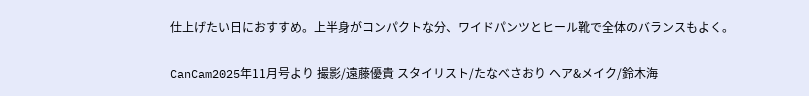仕上げたい日におすすめ。上半身がコンパクトな分、ワイドパンツとヒール靴で全体のバランスもよく。

CanCam2025年11月号より 撮影/遠藤優貴 スタイリスト/たなべさおり ヘア&メイク/鈴木海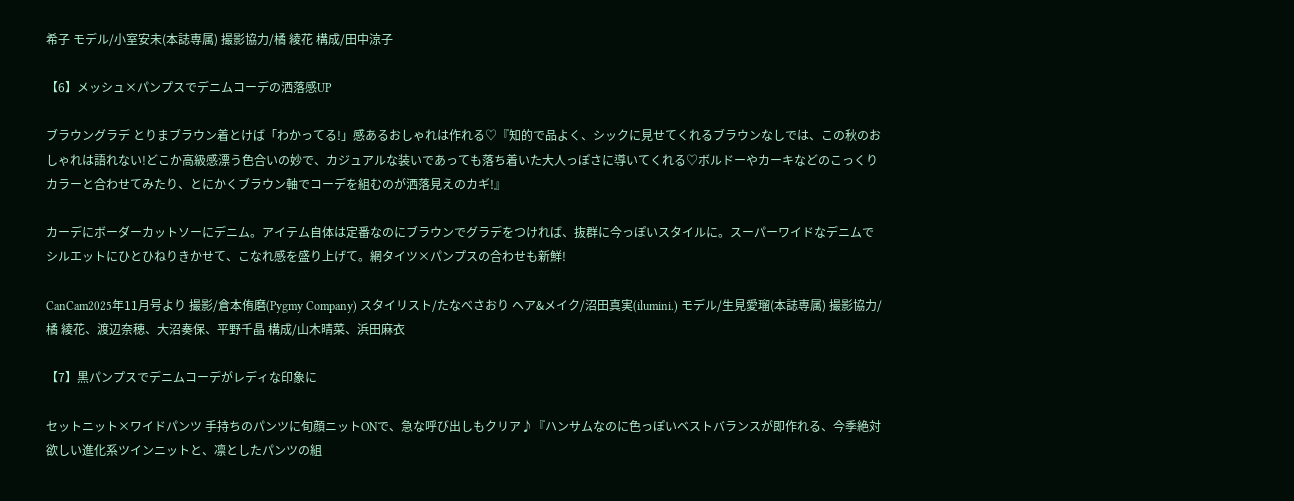希子 モデル/小室安未(本誌専属) 撮影協力/橘 綾花 構成/田中涼子

【6】メッシュ×パンプスでデニムコーデの洒落感UP

ブラウングラデ とりまブラウン着とけば「わかってる!」感あるおしゃれは作れる♡『知的で品よく、シックに見せてくれるブラウンなしでは、この秋のおしゃれは語れない!どこか高級感漂う色合いの妙で、カジュアルな装いであっても落ち着いた大人っぽさに導いてくれる♡ボルドーやカーキなどのこっくりカラーと合わせてみたり、とにかくブラウン軸でコーデを組むのが洒落見えのカギ!』

カーデにボーダーカットソーにデニム。アイテム自体は定番なのにブラウンでグラデをつければ、抜群に今っぽいスタイルに。スーパーワイドなデニムでシルエットにひとひねりきかせて、こなれ感を盛り上げて。網タイツ×パンプスの合わせも新鮮!

CanCam2025年11月号より 撮影/倉本侑磨(Pygmy Company) スタイリスト/たなべさおり ヘア&メイク/沼田真実(ilumini.) モデル/生見愛瑠(本誌専属) 撮影協力/橘 綾花、渡辺奈穂、大沼奏保、平野千晶 構成/山木晴菜、浜田麻衣

【7】黒パンプスでデニムコーデがレディな印象に

セットニット×ワイドパンツ 手持ちのパンツに旬顔ニットONで、急な呼び出しもクリア♪『ハンサムなのに色っぽいベストバランスが即作れる、今季絶対欲しい進化系ツインニットと、凛としたパンツの組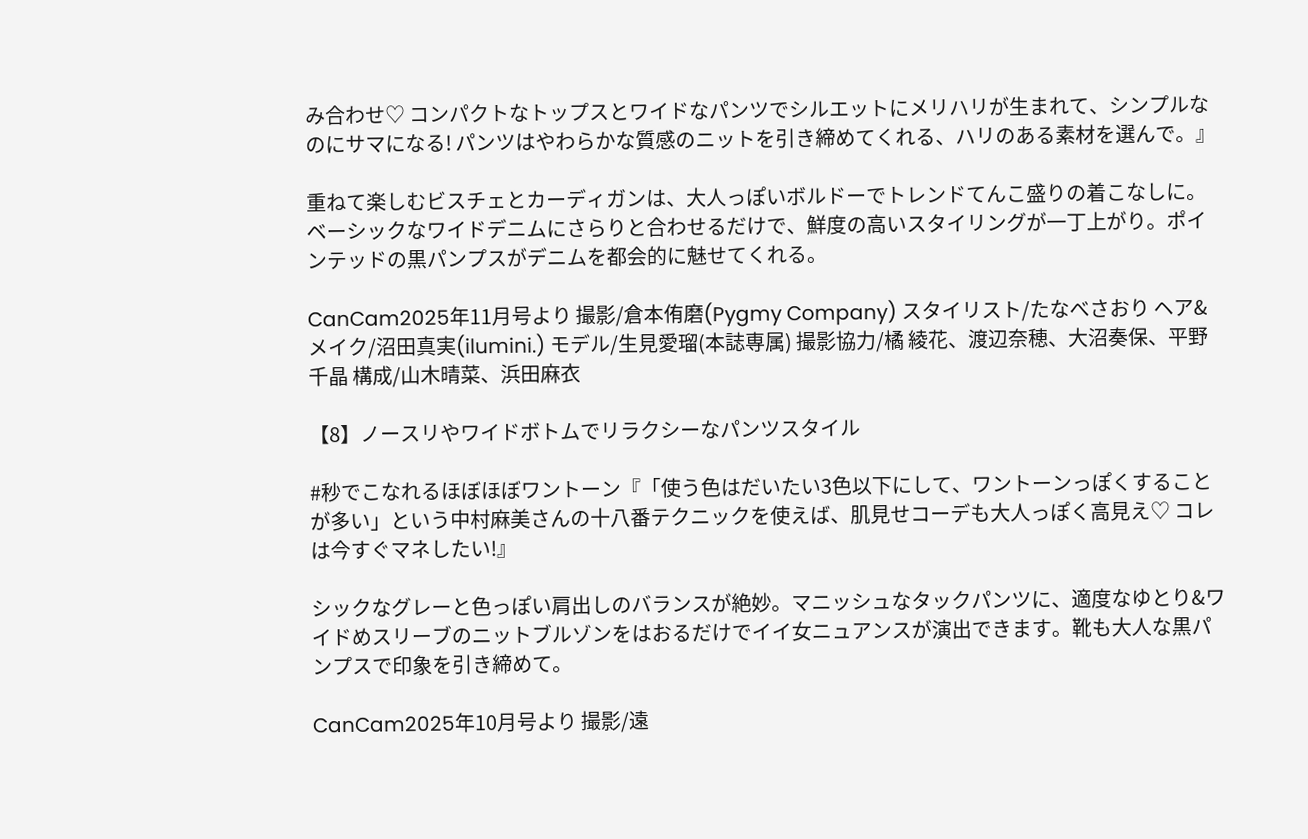み合わせ♡ コンパクトなトップスとワイドなパンツでシルエットにメリハリが生まれて、シンプルなのにサマになる! パンツはやわらかな質感のニットを引き締めてくれる、ハリのある素材を選んで。』

重ねて楽しむビスチェとカーディガンは、大人っぽいボルドーでトレンドてんこ盛りの着こなしに。ベーシックなワイドデニムにさらりと合わせるだけで、鮮度の高いスタイリングが一丁上がり。ポインテッドの黒パンプスがデニムを都会的に魅せてくれる。

CanCam2025年11月号より 撮影/倉本侑磨(Pygmy Company) スタイリスト/たなべさおり ヘア&メイク/沼田真実(ilumini.) モデル/生見愛瑠(本誌専属) 撮影協力/橘 綾花、渡辺奈穂、大沼奏保、平野千晶 構成/山木晴菜、浜田麻衣

【8】ノースリやワイドボトムでリラクシーなパンツスタイル

#秒でこなれるほぼほぼワントーン『「使う色はだいたい3色以下にして、ワントーンっぽくすることが多い」という中村麻美さんの十八番テクニックを使えば、肌見せコーデも大人っぽく高見え♡ コレは今すぐマネしたい!』

シックなグレーと色っぽい肩出しのバランスが絶妙。マニッシュなタックパンツに、適度なゆとり&ワイドめスリーブのニットブルゾンをはおるだけでイイ女ニュアンスが演出できます。靴も大人な黒パンプスで印象を引き締めて。

CanCam2025年10月号より 撮影/遠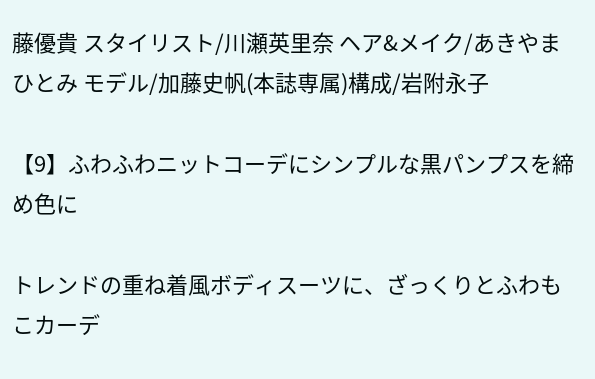藤優貴 スタイリスト/川瀬英里奈 ヘア&メイク/あきやまひとみ モデル/加藤史帆(本誌専属)構成/岩附永子

【9】ふわふわニットコーデにシンプルな黒パンプスを締め色に

トレンドの重ね着風ボディスーツに、ざっくりとふわもこカーデ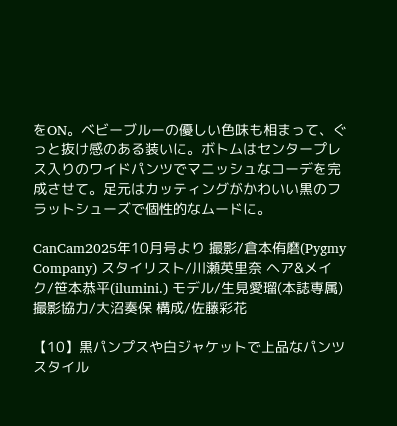をON。ベビーブルーの優しい色味も相まって、ぐっと抜け感のある装いに。ボトムはセンタープレス入りのワイドパンツでマニッシュなコーデを完成させて。足元はカッティングがかわいい黒のフラットシューズで個性的なムードに。

CanCam2025年10月号より 撮影/倉本侑磨(Pygmy Company) スタイリスト/川瀬英里奈 ヘア&メイク/笹本恭平(ilumini.) モデル/生見愛瑠(本誌専属) 撮影協力/大沼奏保 構成/佐藤彩花

【10】黒パンプスや白ジャケットで上品なパンツスタイル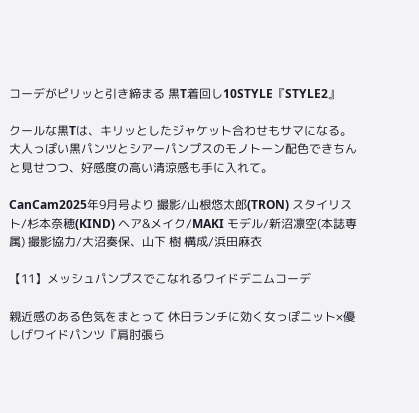コーデがピリッと引き締まる 黒T着回し10STYLE『STYLE2』

クールな黒Tは、キリッとしたジャケット合わせもサマになる。大人っぽい黒パンツとシアーパンプスのモノトーン配色できちんと見せつつ、好感度の高い清涼感も手に入れて。

CanCam2025年9月号より 撮影/山根悠太郎(TRON) スタイリスト/杉本奈穂(KIND) ヘア&メイク/MAKI モデル/新沼凛空(本誌専属) 撮影協力/大沼奏保、山下 樹 構成/浜田麻衣

【11】メッシュパンプスでこなれるワイドデニムコーデ

親近感のある色気をまとって 休日ランチに効く女っぽニット×優しげワイドパンツ『肩肘張ら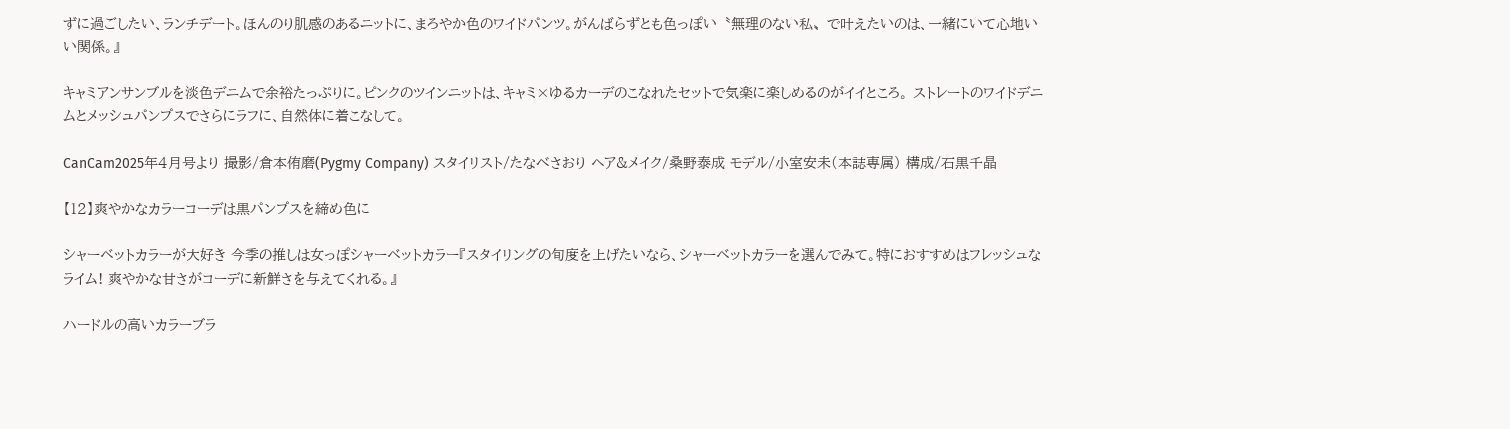ずに過ごしたい、ランチデート。ほんのり肌感のあるニットに、まろやか色のワイドパンツ。がんばらずとも色っぽい〝無理のない私〟で叶えたいのは、一緒にいて心地いい関係。』

キャミアンサンブルを淡色デニムで余裕たっぷりに。ピンクのツインニットは、キャミ×ゆるカーデのこなれたセットで気楽に楽しめるのがイイところ。 ストレートのワイドデニムとメッシュパンプスでさらにラフに、自然体に着こなして。

CanCam2025年4月号より 撮影/倉本侑磨(Pygmy Company) スタイリスト/たなべさおり ヘア&メイク/桑野泰成 モデル/小室安未(本誌専属) 構成/石黒千晶

【12】爽やかなカラーコーデは黒パンプスを締め色に

シャーベットカラーが大好き 今季の推しは女っぽシャーベットカラー『スタイリングの旬度を上げたいなら、シャーベットカラーを選んでみて。特におすすめはフレッシュなライム! 爽やかな甘さがコーデに新鮮さを与えてくれる。』

ハードルの高いカラーブラ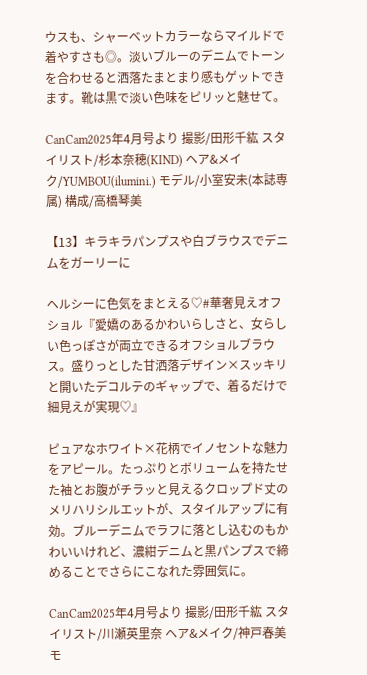ウスも、シャーベットカラーならマイルドで着やすさも◎。淡いブルーのデニムでトーンを合わせると洒落たまとまり感もゲットできます。靴は黒で淡い色味をピリッと魅せて。

CanCam2025年4月号より 撮影/田形千紘 スタイリスト/杉本奈穂(KIND) ヘア&メイク/YUMBOU(ilumini.) モデル/小室安未(本誌専属) 構成/高橋琴美

【13】キラキラパンプスや白ブラウスでデニムをガーリーに

ヘルシーに色気をまとえる♡#華奢見えオフショル『愛嬌のあるかわいらしさと、女らしい色っぽさが両立できるオフショルブラウス。盛りっとした甘洒落デザイン×スッキリと開いたデコルテのギャップで、着るだけで細見えが実現♡』

ピュアなホワイト×花柄でイノセントな魅力をアピール。たっぷりとボリュームを持たせた袖とお腹がチラッと見えるクロップド丈のメリハリシルエットが、スタイルアップに有効。ブルーデニムでラフに落とし込むのもかわいいけれど、濃紺デニムと黒パンプスで締めることでさらにこなれた雰囲気に。

CanCam2025年4月号より 撮影/田形千紘 スタイリスト/川瀬英里奈 ヘア&メイク/神戸春美 モ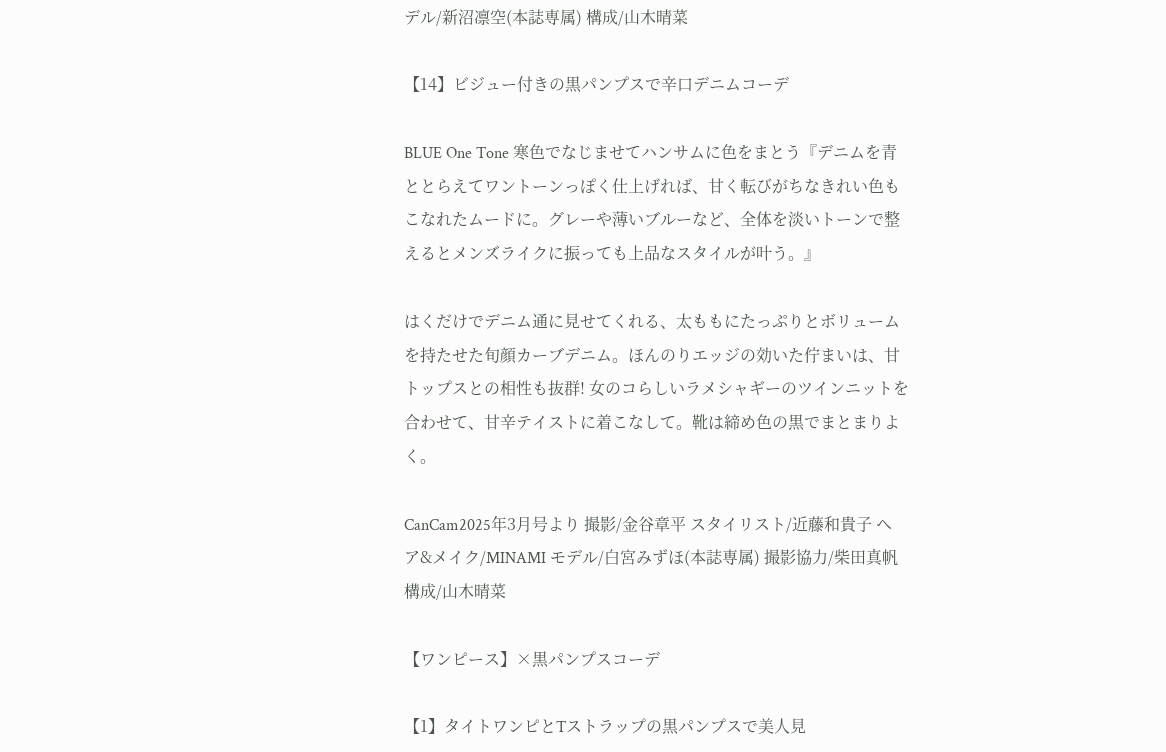デル/新沼凛空(本誌専属) 構成/山木晴菜

【14】ビジュー付きの黒パンプスで辛口デニムコーデ

BLUE One Tone 寒色でなじませてハンサムに色をまとう『デニムを青ととらえてワントーンっぽく仕上げれば、甘く転びがちなきれい色もこなれたムードに。グレーや薄いブルーなど、全体を淡いトーンで整えるとメンズライクに振っても上品なスタイルが叶う。』

はくだけでデニム通に見せてくれる、太ももにたっぷりとボリュームを持たせた旬顔カーブデニム。ほんのりエッジの効いた佇まいは、甘トップスとの相性も抜群! 女のコらしいラメシャギーのツインニットを合わせて、甘辛テイストに着こなして。靴は締め色の黒でまとまりよく。

CanCam2025年3月号より 撮影/金谷章平 スタイリスト/近藤和貴子 ヘア&メイク/MINAMI モデル/白宮みずほ(本誌専属) 撮影協力/柴田真帆 構成/山木晴菜

【ワンピース】×黒パンプスコーデ

【1】タイトワンピとTストラップの黒パンプスで美人見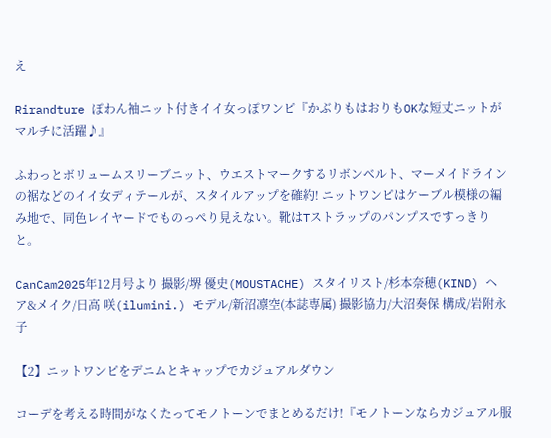え

Rirandture ぽわん袖ニット付きイイ女っぽワンピ『かぶりもはおりもOKな短丈ニットがマルチに活躍♪』

ふわっとボリュームスリーブニット、ウエストマークするリボンベルト、マーメイドラインの裾などのイイ女ディテールが、スタイルアップを確約! ニットワンピはケーブル模様の編み地で、同色レイヤードでものっぺり見えない。靴はTストラップのパンプスですっきりと。

CanCam2025年12月号より 撮影/堺 優史(MOUSTACHE) スタイリスト/杉本奈穂(KIND) ヘア&メイク/日高 咲(ilumini.) モデル/新沼凛空(本誌専属) 撮影協力/大沼奏保 構成/岩附永子

【2】ニットワンピをデニムとキャップでカジュアルダウン

コーデを考える時間がなくたってモノトーンでまとめるだけ!『モノトーンならカジュアル服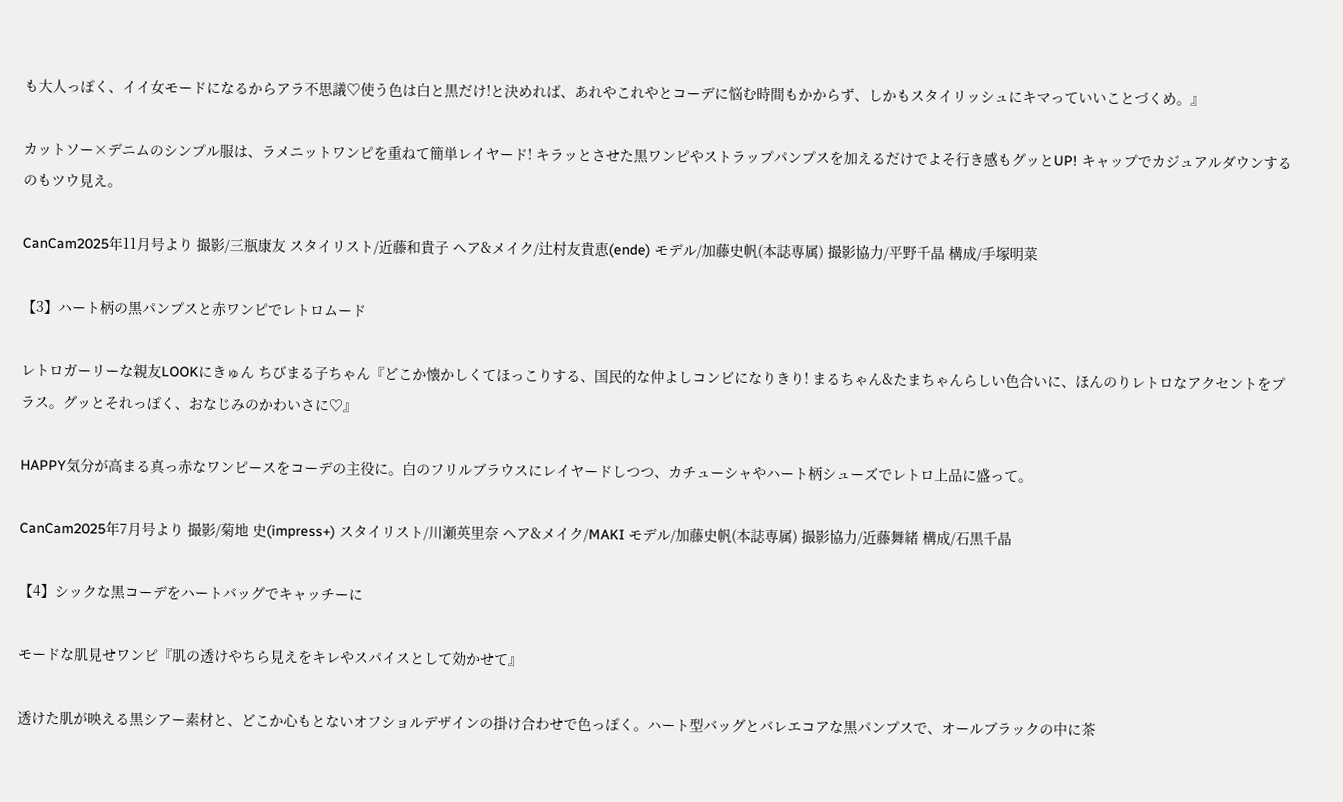も大人っぽく、イイ女モードになるからアラ不思議♡使う色は白と黒だけ!と決めれば、あれやこれやとコーデに悩む時間もかからず、しかもスタイリッシュにキマっていいことづくめ。』

カットソー×デニムのシンプル服は、ラメニットワンピを重ねて簡単レイヤード! キラッとさせた黒ワンピやストラップパンプスを加えるだけでよそ行き感もグッとUP! キャップでカジュアルダウンするのもツウ見え。

CanCam2025年11月号より 撮影/三瓶康友 スタイリスト/近藤和貴子 ヘア&メイク/辻村友貴恵(ende) モデル/加藤史帆(本誌専属) 撮影協力/平野千晶 構成/手塚明菜

【3】ハート柄の黒パンプスと赤ワンピでレトロムード

レトロガーリーな親友LOOKにきゅん ちびまる子ちゃん『どこか懐かしくてほっこりする、国民的な仲よしコンビになりきり! まるちゃん&たまちゃんらしい色合いに、ほんのりレトロなアクセントをプラス。グッとそれっぽく、おなじみのかわいさに♡』

HAPPY気分が高まる真っ赤なワンピースをコーデの主役に。白のフリルブラウスにレイヤードしつつ、カチューシャやハート柄シューズでレトロ上品に盛って。

CanCam2025年7月号より 撮影/菊地 史(impress+) スタイリスト/川瀬英里奈 ヘア&メイク/MAKI モデル/加藤史帆(本誌専属) 撮影協力/近藤舞緒 構成/石黒千晶

【4】シックな黒コーデをハートバッグでキャッチーに

モードな肌見せワンピ『肌の透けやちら見えをキレやスパイスとして効かせて』

透けた肌が映える黒シアー素材と、どこか心もとないオフショルデザインの掛け合わせで色っぽく。ハート型バッグとバレエコアな黒パンプスで、オールブラックの中に茶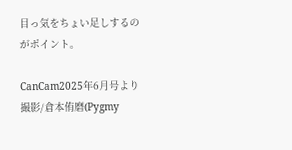目っ気をちょい足しするのがポイント。

CanCam2025年6月号より 撮影/倉本侑磨(Pygmy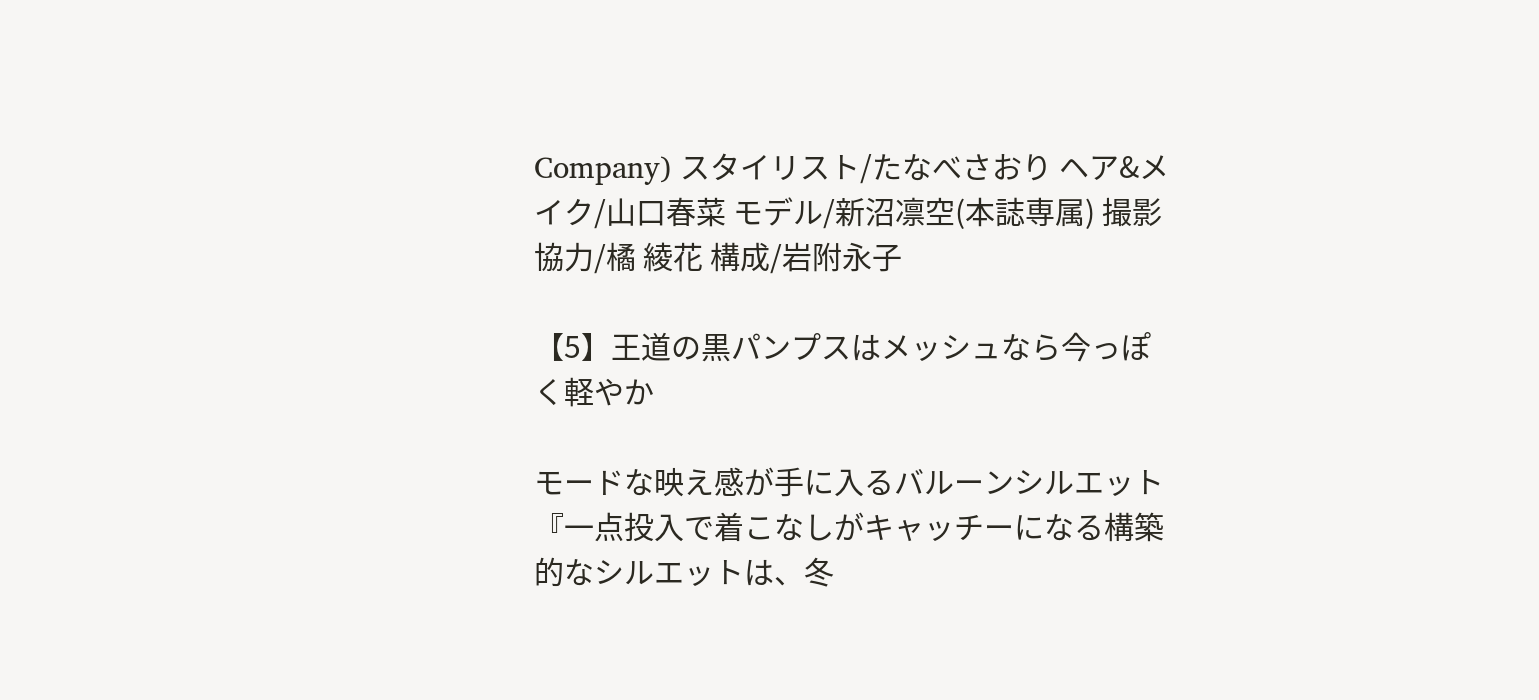Company) スタイリスト/たなべさおり ヘア&メイク/山口春菜 モデル/新沼凛空(本誌専属) 撮影協力/橘 綾花 構成/岩附永子

【5】王道の黒パンプスはメッシュなら今っぽく軽やか

モードな映え感が手に入るバルーンシルエット『一点投入で着こなしがキャッチーになる構築的なシルエットは、冬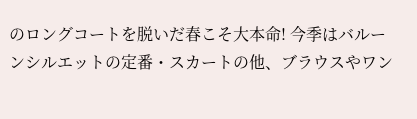のロングコートを脱いだ春こそ大本命! 今季はバルーンシルエットの定番・スカートの他、ブラウスやワン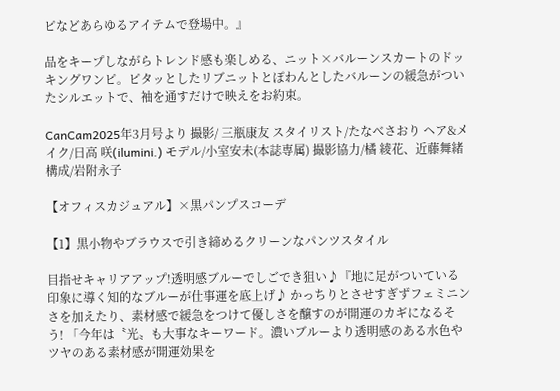ピなどあらゆるアイテムで登場中。』

品をキープしながらトレンド感も楽しめる、ニット×バルーンスカートのドッキングワンピ。ピタッとしたリブニットとぽわんとしたバルーンの緩急がついたシルエットで、袖を通すだけで映えをお約束。

CanCam2025年3月号より 撮影/ 三瓶康友 スタイリスト/たなべさおり ヘア&メイク/日高 咲(ilumini.) モデル/小室安未(本誌専属) 撮影協力/橘 綾花、近藤舞緒 構成/岩附永子

【オフィスカジュアル】×黒パンプスコーデ

【1】黒小物やブラウスで引き締めるクリーンなパンツスタイル

目指せキャリアアップ!透明感ブルーでしごでき狙い♪『地に足がついている印象に導く知的なブルーが仕事運を底上げ♪ かっちりとさせすぎずフェミニンさを加えたり、素材感で緩急をつけて優しさを醸すのが開運のカギになるそう! 「今年は〝光〟も大事なキーワード。濃いブルーより透明感のある水色やツヤのある素材感が開運効果を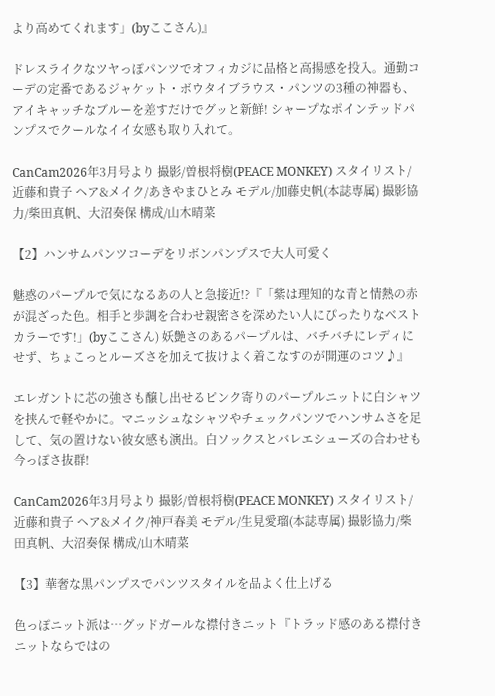より高めてくれます」(byここさん)』

ドレスライクなツヤっぽパンツでオフィカジに品格と高揚感を投入。通勤コーデの定番であるジャケット・ボウタイブラウス・パンツの3種の神器も、アイキャッチなブルーを差すだけでグッと新鮮! シャープなポインテッドパンプスでクールなイイ女感も取り入れて。

CanCam2026年3月号より 撮影/曽根将樹(PEACE MONKEY) スタイリスト/近藤和貴子 ヘア&メイク/あきやまひとみ モデル/加藤史帆(本誌専属) 撮影協力/柴田真帆、大沼奏保 構成/山木晴菜

【2】ハンサムパンツコーデをリボンパンプスで大人可愛く

魅惑のパープルで気になるあの人と急接近!?『「紫は理知的な青と情熱の赤が混ざった色。相手と歩調を合わせ親密さを深めたい人にぴったりなベストカラーです!」(byここさん) 妖艶さのあるパープルは、バチバチにレディにせず、ちょこっとルーズさを加えて抜けよく着こなすのが開運のコツ♪』

エレガントに芯の強さも醸し出せるピンク寄りのパープルニットに白シャツを挟んで軽やかに。マニッシュなシャツやチェックパンツでハンサムさを足して、気の置けない彼女感も演出。白ソックスとバレエシューズの合わせも今っぽさ抜群!

CanCam2026年3月号より 撮影/曽根将樹(PEACE MONKEY) スタイリスト/近藤和貴子 ヘア&メイク/神戸春美 モデル/生見愛瑠(本誌専属) 撮影協力/柴田真帆、大沼奏保 構成/山木晴菜

【3】華奢な黒パンプスでパンツスタイルを品よく仕上げる

色っぽニット派は…グッドガールな襟付きニット『トラッド感のある襟付きニットならではの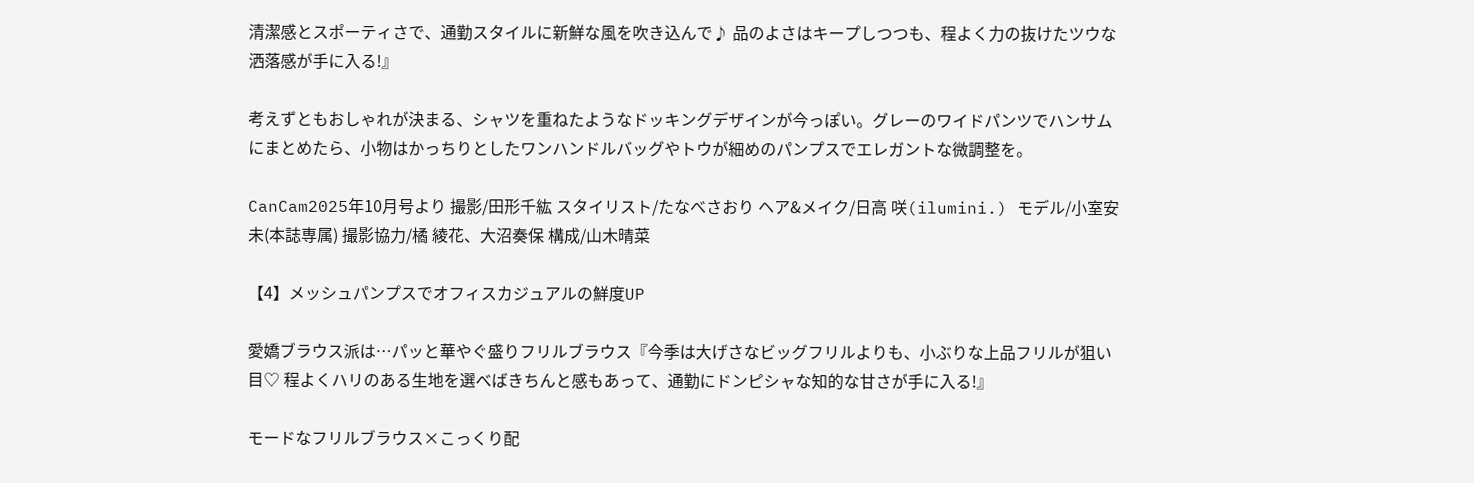清潔感とスポーティさで、通勤スタイルに新鮮な風を吹き込んで♪ 品のよさはキープしつつも、程よく力の抜けたツウな洒落感が手に入る!』

考えずともおしゃれが決まる、シャツを重ねたようなドッキングデザインが今っぽい。グレーのワイドパンツでハンサムにまとめたら、小物はかっちりとしたワンハンドルバッグやトウが細めのパンプスでエレガントな微調整を。

CanCam2025年10月号より 撮影/田形千紘 スタイリスト/たなべさおり ヘア&メイク/日高 咲(ilumini.) モデル/小室安未(本誌専属) 撮影協力/橘 綾花、大沼奏保 構成/山木晴菜

【4】メッシュパンプスでオフィスカジュアルの鮮度UP

愛嬌ブラウス派は…パッと華やぐ盛りフリルブラウス『今季は大げさなビッグフリルよりも、小ぶりな上品フリルが狙い目♡ 程よくハリのある生地を選べばきちんと感もあって、通勤にドンピシャな知的な甘さが手に入る!』

モードなフリルブラウス×こっくり配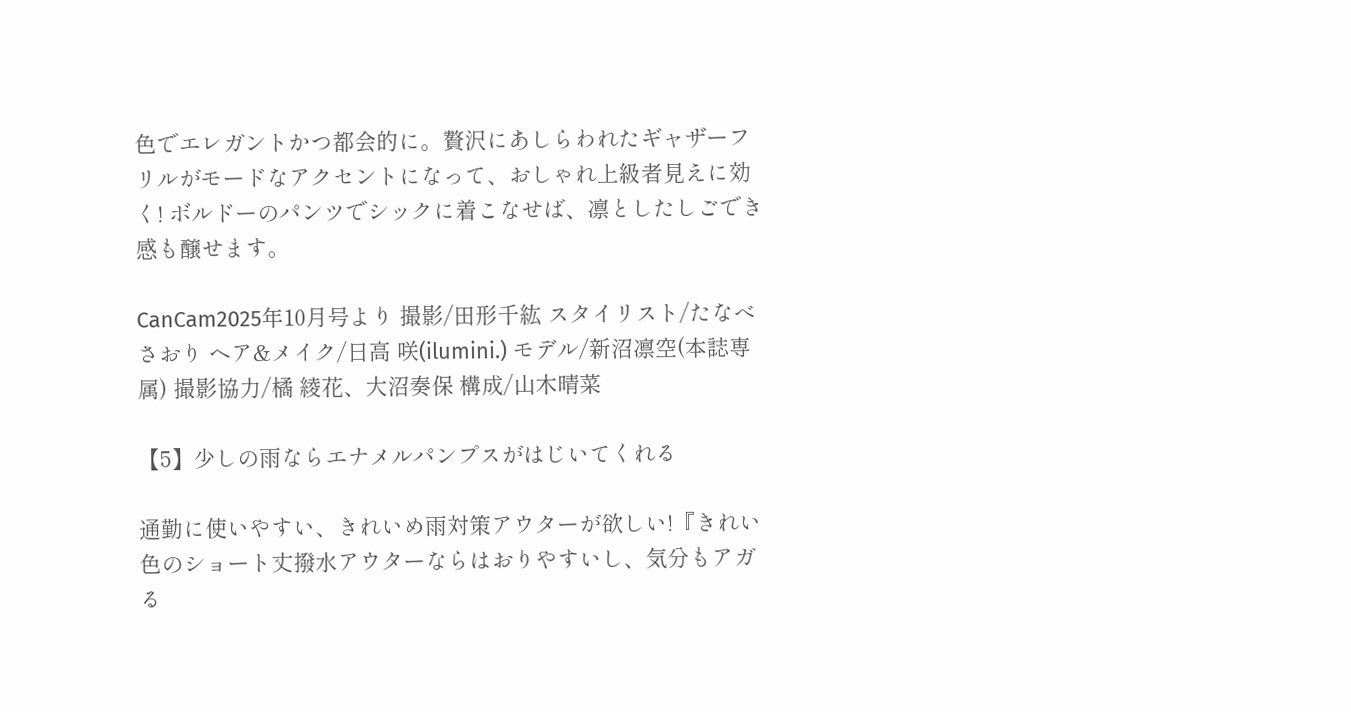色でエレガントかつ都会的に。贅沢にあしらわれたギャザーフリルがモードなアクセントになって、おしゃれ上級者見えに効く! ボルドーのパンツでシックに着こなせば、凛としたしごでき感も醸せます。

CanCam2025年10月号より 撮影/田形千紘 スタイリスト/たなべさおり ヘア&メイク/日高 咲(ilumini.) モデル/新沼凛空(本誌専属) 撮影協力/橘 綾花、大沼奏保 構成/山木晴菜

【5】少しの雨ならエナメルパンプスがはじいてくれる

通勤に使いやすい、きれいめ雨対策アウターが欲しい!『きれい色のショート丈撥水アウターならはおりやすいし、気分もアガる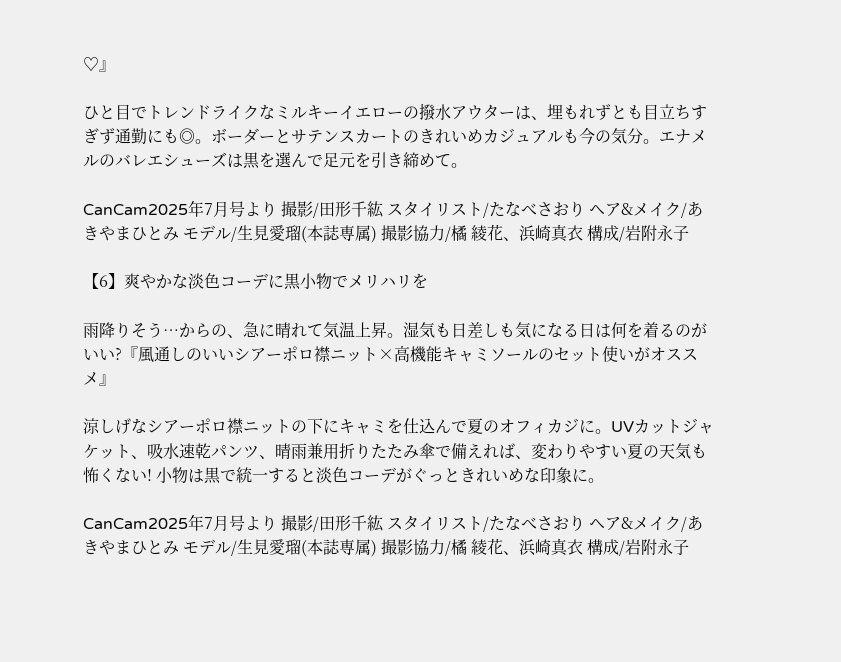♡』

ひと目でトレンドライクなミルキーイエローの撥水アウターは、埋もれずとも目立ちすぎず通勤にも◎。ボーダーとサテンスカートのきれいめカジュアルも今の気分。エナメルのバレエシューズは黒を選んで足元を引き締めて。

CanCam2025年7月号より 撮影/田形千紘 スタイリスト/たなべさおり ヘア&メイク/あきやまひとみ モデル/生見愛瑠(本誌専属) 撮影協力/橘 綾花、浜崎真衣 構成/岩附永子

【6】爽やかな淡色コーデに黒小物でメリハリを

雨降りそう…からの、急に晴れて気温上昇。湿気も日差しも気になる日は何を着るのがいい?『風通しのいいシアーポロ襟ニット×高機能キャミソールのセット使いがオススメ』

涼しげなシアーポロ襟ニットの下にキャミを仕込んで夏のオフィカジに。UVカットジャケット、吸水速乾パンツ、晴雨兼用折りたたみ傘で備えれば、変わりやすい夏の天気も怖くない! 小物は黒で統一すると淡色コーデがぐっときれいめな印象に。

CanCam2025年7月号より 撮影/田形千紘 スタイリスト/たなべさおり ヘア&メイク/あきやまひとみ モデル/生見愛瑠(本誌専属) 撮影協力/橘 綾花、浜崎真衣 構成/岩附永子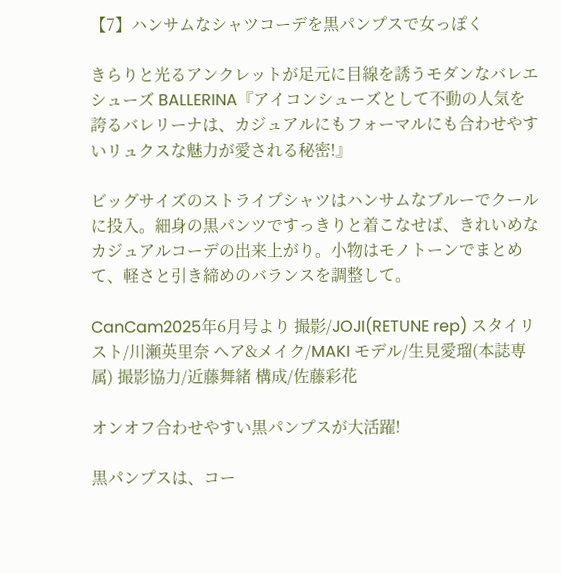【7】ハンサムなシャツコーデを黒パンプスで女っぽく

きらりと光るアンクレットが足元に目線を誘うモダンなバレエシューズ BALLERINA『アイコンシューズとして不動の人気を誇るバレリーナは、カジュアルにもフォーマルにも合わせやすいリュクスな魅力が愛される秘密!』

ビッグサイズのストライプシャツはハンサムなブルーでクールに投入。細身の黒パンツですっきりと着こなせば、きれいめなカジュアルコーデの出来上がり。小物はモノトーンでまとめて、軽さと引き締めのバランスを調整して。

CanCam2025年6月号より 撮影/JOJI(RETUNE rep) スタイリスト/川瀬英里奈 ヘア&メイク/MAKI モデル/生見愛瑠(本誌専属) 撮影協力/近藤舞緒 構成/佐藤彩花

オンオフ合わせやすい黒パンプスが大活躍!

黒パンプスは、コー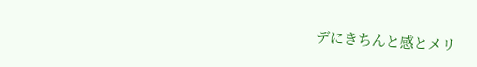デにきちんと感とメリ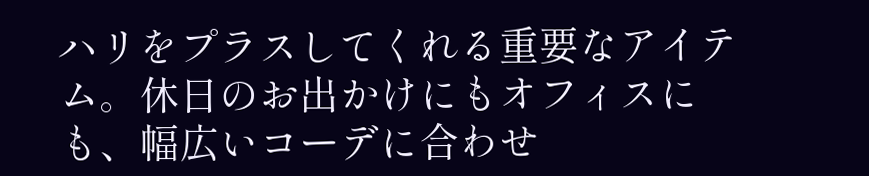ハリをプラスしてくれる重要なアイテム。休日のお出かけにもオフィスにも、幅広いコーデに合わせ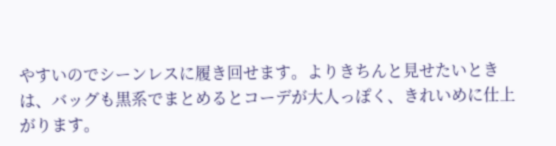やすいのでシーンレスに履き回せます。よりきちんと見せたいときは、バッグも黒系でまとめるとコーデが大人っぽく、きれいめに仕上がります。